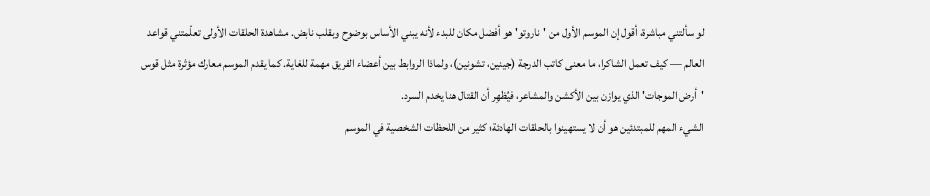لو سألتني مباشرة، أقول إن الموسم الأول من 'ناروتو' هو أفضل مكان للبدء لأنه يبني الأساس بوضوح وبقلب نابض. مشاهدة الحلقات الأولى تعلّمتني قواعد العالم — كيف تعمل الشاكرا، ما معنى كاتب الدرجة (جينين، تشونين)، ولماذا الروابط بين أعضاء الفريق مهمة للغاية. كما يقدم الموسم معارك مؤثرة مثل قوس 'أرض الموجات' الذي يوازن بين الأكشن والمشاعر، فيُظهِر أن القتال هنا يخدم السرد.
الشيء المهم للمبتدئين هو أن لا يستهينوا بالحلقات الهادئة؛ كثير من اللحظات الشخصية في الموسم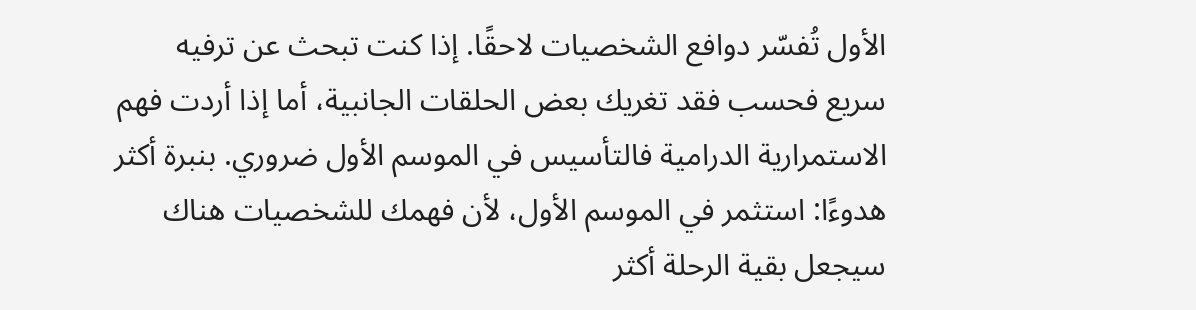الأول تُفسّر دوافع الشخصيات لاحقًا. إذا كنت تبحث عن ترفيه سريع فحسب فقد تغريك بعض الحلقات الجانبية، أما إذا أردت فهم الاستمرارية الدرامية فالتأسيس في الموسم الأول ضروري. بنبرة أكثر هدوءًا: استثمر في الموسم الأول، لأن فهمك للشخصيات هناك سيجعل بقية الرحلة أكثر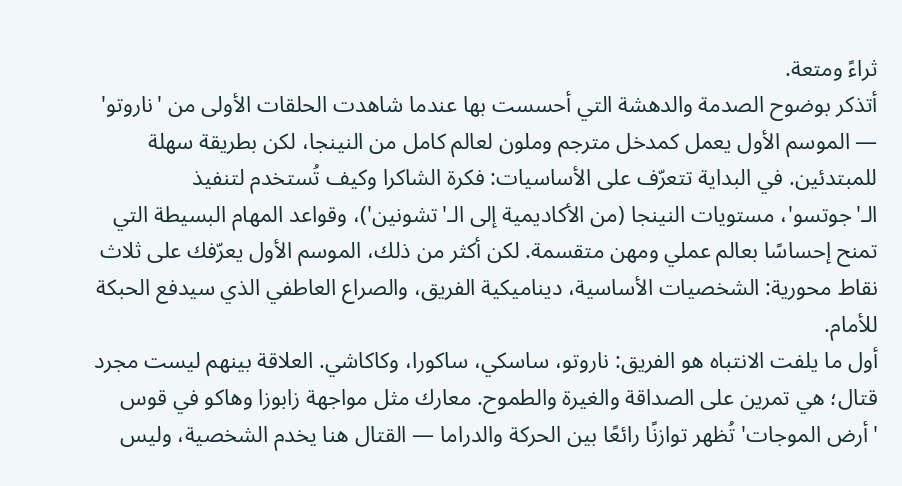ثراءً ومتعة.
أتذكر بوضوح الصدمة والدهشة التي أحسست بها عندما شاهدت الحلقات الأولى من 'ناروتو' — الموسم الأول يعمل كمدخل مترجم وملون لعالم كامل من النينجا، لكن بطريقة سهلة للمبتدئين. في البداية تتعرّف على الأساسيات: فكرة الشاكرا وكيف تُستخدم لتنفيذ الـ'جوتسو'، مستويات النينجا (من الأكاديمية إلى الـ'تشونين')، وقواعد المهام البسيطة التي تمنح إحساسًا بعالم عملي ومهن متقسمة. لكن أكثر من ذلك، الموسم الأول يعرّفك على ثلاث نقاط محورية: الشخصيات الأساسية، ديناميكية الفريق، والصراع العاطفي الذي سيدفع الحبكة للأمام.
أول ما يلفت الانتباه هو الفريق: ناروتو، ساسكي، ساكورا، وكاكاشي. العلاقة بينهم ليست مجرد قتال؛ هي تمرين على الصداقة والغيرة والطموح. معارك مثل مواجهة زابوزا وهاكو في قوس 'أرض الموجات' تُظهر توازنًا رائعًا بين الحركة والدراما — القتال هنا يخدم الشخصية، وليس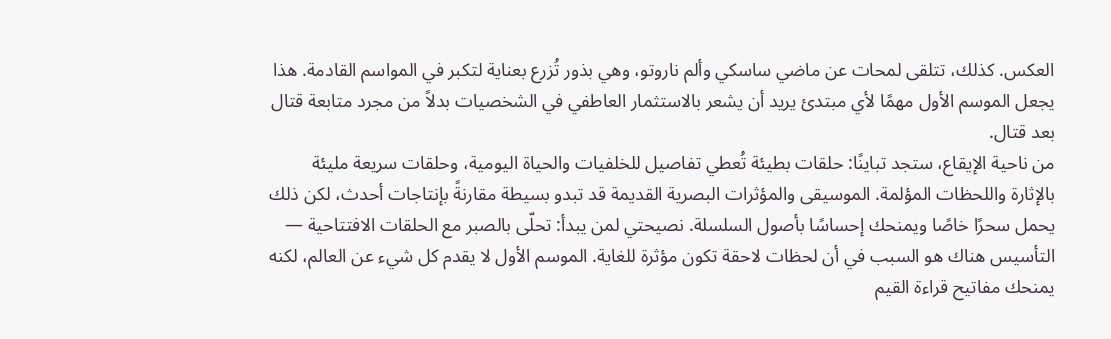العكس. كذلك، تتلقى لمحات عن ماضي ساسكي وألم ناروتو، وهي بذور تُزرع بعناية لتكبر في المواسم القادمة. هذا يجعل الموسم الأول مهمًا لأي مبتدئ يريد أن يشعر بالاستثمار العاطفي في الشخصيات بدلاً من مجرد متابعة قتال بعد قتال.
من ناحية الإيقاع، ستجد تباينًا: حلقات بطيئة تُعطي تفاصيل للخلفيات والحياة اليومية، وحلقات سريعة مليئة بالإثارة واللحظات المؤلمة. الموسيقى والمؤثرات البصرية القديمة قد تبدو بسيطة مقارنةً بإنتاجات أحدث، لكن ذلك يحمل سحرًا خاصًا ويمنحك إحساسًا بأصول السلسلة. نصيحتي لمن يبدأ: تحلّى بالصبر مع الحلقات الافتتاحية — التأسيس هناك هو السبب في أن لحظات لاحقة تكون مؤثرة للغاية. الموسم الأول لا يقدم كل شيء عن العالم، لكنه يمنحك مفاتيح قراءة القيم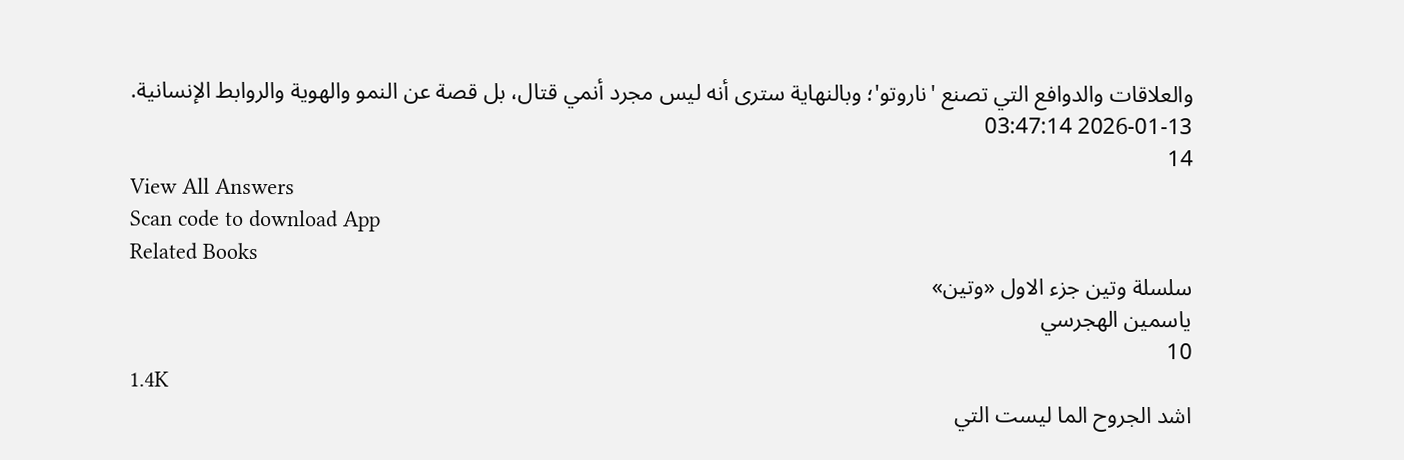والعلاقات والدوافع التي تصنع 'ناروتو'؛ وبالنهاية سترى أنه ليس مجرد أنمي قتال، بل قصة عن النمو والهوية والروابط الإنسانية.
2026-01-13 03:47:14
14
View All Answers
Scan code to download App
Related Books
سلسلة وتين جزء الاول «وتين»
ياسمين الهجرسي
10
1.4K
اشد الجروح الما ليست التي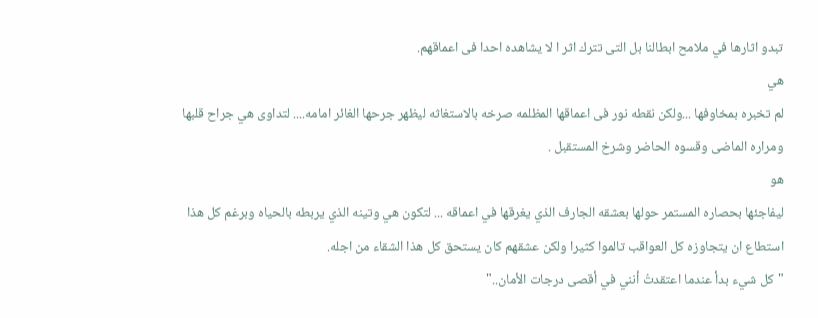تبدو اثارها في ملامح ابطالنا بل التى تترك اثر ا لا يشاهده احدا فى اعماقهم.
هي
لم تخبره بمخاوفها ...ولكن نقطه نور فى اعماقها المظلمه صرخه بالاستغاثه ليظهر جرحها الغائر امامه.... لتداوى هي جراح قلبها ومراره الماضى وقسوه الحاضر وشرخ المستقبل .
هو
ليفاجئها بحصاره المستمر حولها بعشقه الجارف الذي يغرقها في اعماقه ... لتكون هي وتينه الذي يربطه بالحياه وبرغم كل هذا استطاع ان يتجاوزه كل العواقب تالموا كثيرا ولكن عشقهم كان يستحق كل هذا الشقاء من اجله.
"كل شيء بدأ عندما اعتقدتُ أنني في أقصى درجات الأمان.."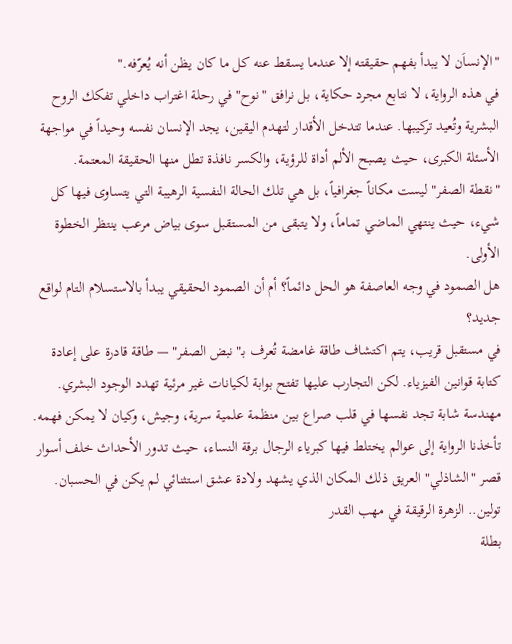"الإنساَن لا يبدأ بفهم حقيقته إلا عندما يسقط عنه كل ما كان يظن أنه يُعرّفه."
في هذه الرواية، لا نتابع مجرد حكاية، بل نرافق "نوح" في رحلة اغتراب داخلي تفكك الروح البشرية وتُعيد تركيبها. عندما تتدخل الأقدار لتهدم اليقين، يجد الإنسان نفسه وحيداً في مواجهة الأسئلة الكبرى، حيث يصبح الألم أداة للرؤية، والكسر نافذة تطل منها الحقيقة المعتمة.
"نقطة الصفر" ليست مكاناً جغرافياً، بل هي تلك الحالة النفسية الرهيبة التي يتساوى فيها كل شيء، حيث ينتهي الماضي تماماً، ولا يتبقى من المستقبل سوى بياض مرعب ينتظر الخطوة الأولى.
هل الصمود في وجه العاصفة هو الحل دائماً؟ أم أن الصمود الحقيقي يبدأ بالاستسلام التام لواقع جديد؟
في مستقبل قريب، يتم اكتشاف طاقة غامضة تُعرف بـ"نبض الصفر" — طاقة قادرة على إعادة كتابة قوانين الفيزياء. لكن التجارب عليها تفتح بوابة لكيانات غير مرئية تهدد الوجود البشري. مهندسة شابة تجد نفسها في قلب صراع بين منظمة علمية سرية، وجيش، وكيان لا يمكن فهمه.
تأخذنا الرواية إلى عوالم يختلط فيها كبرياء الرجال برقة النساء، حيث تدور الأحداث خلف أسوار قصر "الشاذلي" العريق ذلك المكان الذي يشهد ولادة عشق استثنائي لم يكن في الحسبان.
تولين.. الزهرة الرقيقة في مهب القدر
بطلة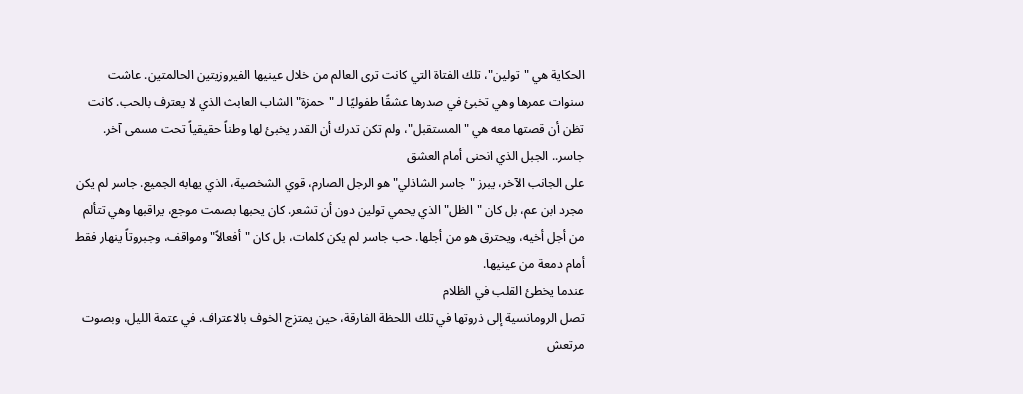الحكاية هي "تولين"، تلك الفتاة التي كانت ترى العالم من خلال عينيها الفيروزيتين الحالمتين. عاشت سنوات عمرها وهي تخبئ في صدرها عشقًا طفوليًا لـ "حمزة" الشاب العابث الذي لا يعترف بالحب. كانت تظن أن قصتها معه هي "المستقبل"، ولم تكن تدرك أن القدر يخبئ لها وطناً حقيقياً تحت مسمى آخر.
جاسر.. الجبل الذي انحنى أمام العشق
على الجانب الآخر، يبرز "جاسر الشاذلي" هو الرجل الصارم، قوي الشخصية، الذي يهابه الجميع. جاسر لم يكن مجرد ابن عم، بل كان "الظل" الذي يحمي تولين دون أن تشعر. كان يحبها بصمت موجع، يراقبها وهي تتألم من أجل أخيه، ويحترق هو من أجلها. حب جاسر لم يكن كلمات، بل كان "أفعالاً" ومواقف، وجبروتاً ينهار فقط أمام دمعة من عينيها.
عندما يخطئ القلب في الظلام
تصل الرومانسية إلى ذروتها في تلك اللحظة الفارقة، حين يمتزج الخوف بالاعتراف. في عتمة الليل، وبصوت مرتعش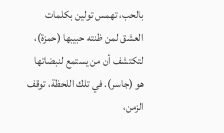بالحب، تهمس تولين بكلمات العشق لمن ظنته حبيبها (حمزة)، لتكتشف أن من يستمع لنبضاتها هو (جاسر). في تلك اللحظة، توقف الزمن،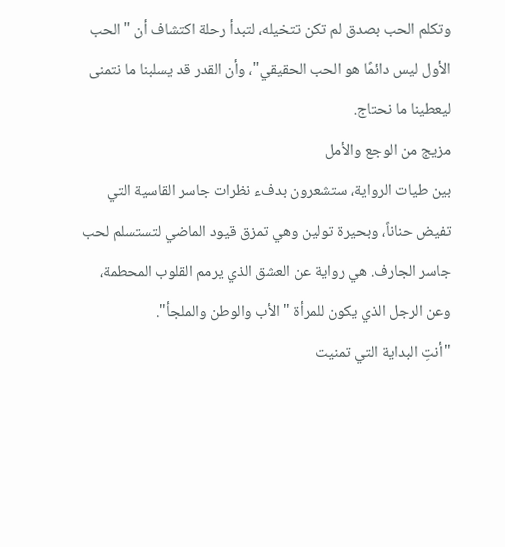وتكلم الحب بصدق لم تكن تتخيله، لتبدأ رحلة اكتشاف أن "الحب الأول ليس دائمًا هو الحب الحقيقي"، وأن القدر قد يسلبنا ما نتمنى ليعطينا ما نحتاج.
مزيج من الوجع والأمل
بين طيات الرواية، ستشعرون بدفء نظرات جاسر القاسية التي تفيض حناناً، وبحيرة تولين وهي تمزق قيود الماضي لتستسلم لحب جاسر الجارف. هي رواية عن العشق الذي يرمم القلوب المحطمة، وعن الرجل الذي يكون للمرأة "الأب والوطن والملجأ".
"أنتِ البداية التي تمنيت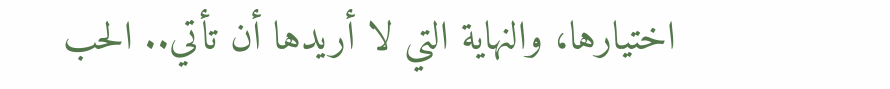اختيارها، والنهاية التي لا أريدها أن تأتي.. الحب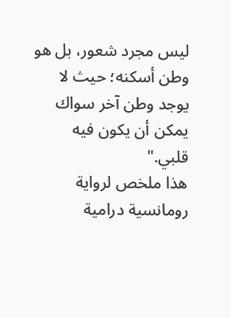ليس مجرد شعور، بل هو وطن أسكنه؛ حيث لا يوجد وطن آخر سواك يمكن أن يكون فيه قلبي."
هذا ملخص لرواية رومانسية درامية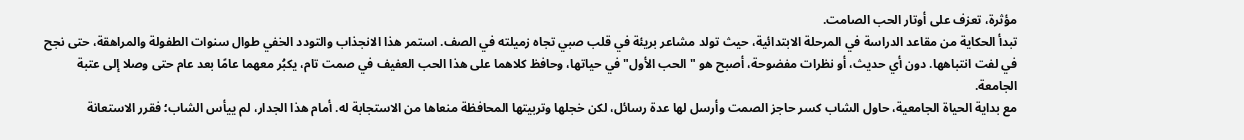مؤثرة، تعزف على أوتار الحب الصامت.
تبدأ الحكاية من مقاعد الدراسة في المرحلة الابتدائية، حيث تولد مشاعر بريئة في قلب صبي تجاه زميلته في الصف. استمر هذا الانجذاب والتودد الخفي طوال سنوات الطفولة والمراهقة، حتى نجح في لفت انتباهها. دون أي حديث، أو نظرات مفضوحة، أصبح هو "الحب الأول" في حياتها، وحافظ كلاهما على هذا الحب العفيف في صمت تام، يكبُر معهما عامًا بعد عام حتى وصلا إلى عتبة الجامعة.
مع بداية الحياة الجامعية، حاول الشاب كسر حاجز الصمت وأرسل لها عدة رسائل، لكن خجلها وتربيتها المحافظة منعاها من الاستجابة له. أمام هذا الجدار، لم ييأس الشاب؛ فقرر الاستعانة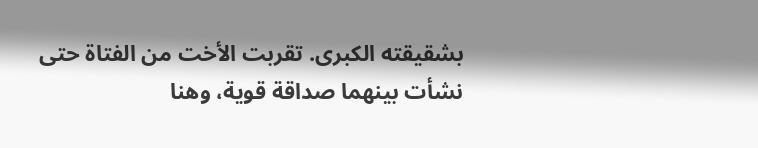بشقيقته الكبرى. تقربت الأخت من الفتاة حتى نشأت بينهما صداقة قوية، وهنا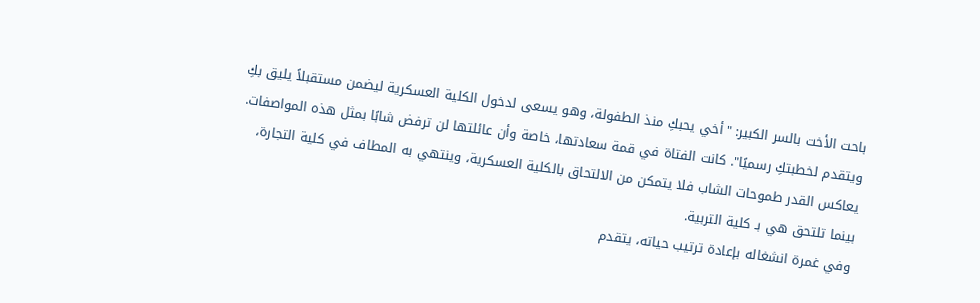باحت الأخت بالسر الكبير: "أخي يحبكِ منذ الطفولة، وهو يسعى لدخول الكلية العسكرية ليضمن مستقبلاً يليق بكِ ويتقدم لخطبتكِ رسميًا". كانت الفتاة في قمة سعادتها، خاصة وأن عائلتها لن ترفض شابًا بمثل هذه المواصفات.
يعاكس القدر طموحات الشاب فلا يتمكن من الالتحاق بالكلية العسكرية، وينتهي به المطاف في كلية التجارة، بينما تلتحق هي بـ كلية التربية.
وفي غمرة انشغاله بإعادة ترتيب حياته، يتقدم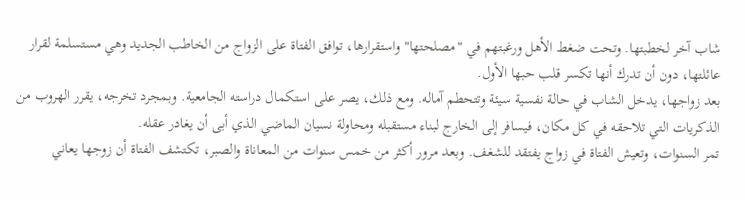شاب آخر لخطبتها. وتحت ضغط الأهل ورغبتهم في "مصلحتها" واستقرارها، توافق الفتاة على الزواج من الخاطب الجديد وهي مستسلمة لقرار عائلتها، دون أن تدرك أنها تكسر قلب حبها الأول.
بعد زواجها، يدخل الشاب في حالة نفسية سيئة وتتحطم آماله. ومع ذلك، يصر على استكمال دراسته الجامعية. وبمجرد تخرجه، يقرر الهروب من الذكريات التي تلاحقه في كل مكان، فيسافر إلى الخارج لبناء مستقبله ومحاولة نسيان الماضي الذي أبى أن يغادر عقله.
تمر السنوات، وتعيش الفتاة في زواج يفتقد للشغف. وبعد مرور أكثر من خمس سنوات من المعاناة والصبر، تكتشف الفتاة أن زوجها يعاني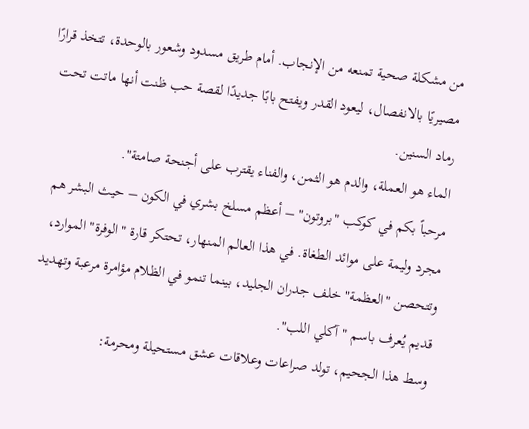من مشكلة صحية تمنعه من الإنجاب. أمام طريق مسدود وشعور بالوحدة، تتخذ قرارًا مصيريًا بالانفصال، ليعود القدر ويفتح بابًا جديدًا لقصة حب ظنت أنها ماتت تحت رماد السنين.
الماء هو العملة، والدم هو الثمن، والفناء يقترب على أجنحة صامتة".
مرحباً بكم في كوكب "بروتون" – أعظم مسلخ بشري في الكون – حيث البشر هم مجرد وليمة على موائد الطغاة. في هذا العالم المنهار، تحتكر قارة "الوفرة" الموارد، وتتحصن "العظمة" خلف جدران الجليد، بينما تنمو في الظلام مؤامرة مرعبة وتهديد قديم يُعرف باسم "آكلي اللب".
وسط هذا الجحيم، تولد صراعات وعلاقات عشق مستحيلة ومحرمة: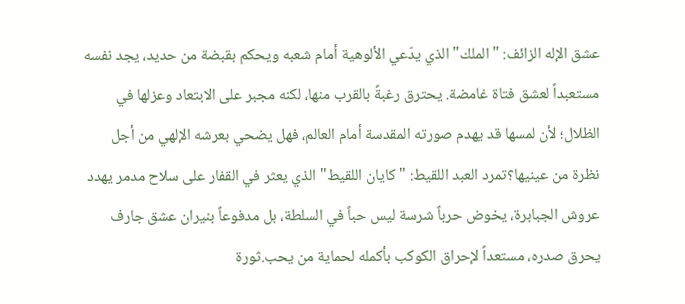عشق الإله الزائف: "الملك" الذي يدّعي الألوهية أمام شعبه ويحكم بقبضة من حديد، يجد نفسه مستعبداً لعشق فتاة غامضة. يحترق رغبةً بالقرب منها، لكنه مجبر على الابتعاد وعزلها في الظلال؛ لأن لمسها قد يهدم صورته المقدسة أمام العالم، فهل يضحي بعرشه الإلهي من أجل نظرة من عينيها؟تمرد العبد اللقيط: "كايان اللقيط" الذي يعثر في القفار على سلاح مدمر يهدد عروش الجبابرة، يخوض حرباً شرسة ليس حباً في السلطة، بل مدفوعاً بنيران عشق جارف يحرق صدره، مستعداً لإحراق الكوكب بأكمله لحماية من يحب.ثورة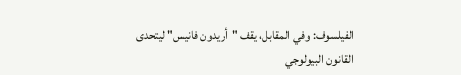الفيلسوف: وفي المقابل، يقف "أريدون فانيس" ليتحدى القانون البيولوجي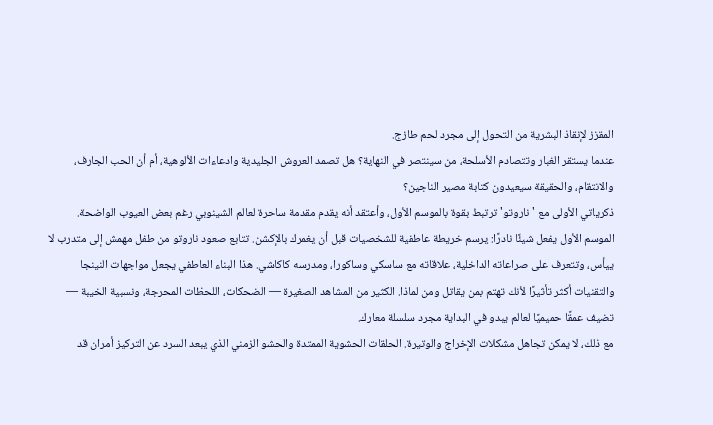المقزز لإنقاذ البشرية من التحول إلى مجرد لحم طازج.
عندما يستقر الغبار وتتصادم الأسلحة، من سينتصر في النهاية؟ هل تصمد العروش الجليدية وادعاءات الألوهية، أم أن الحب الجارف، والانتقام، والحقيقة سيعيدون كتابة مصير الناجين؟
ذكرياتي الأولى مع 'ناروتو' ترتبط بقوة بالموسم الأول، وأعتقد أنه يقدم مقدمة ساحرة لعالم الشينوبي رغم بعض العيوب الواضحة.
الموسم الأول يفعل شيئًا نادرًا: يرسم خريطة عاطفية للشخصيات قبل أن يغمرك بالإكشن. تتابع صعود ناروتو من طفل مهمش إلى متدرب لا ييأس، وتتعرف على صراعاته الداخلية، علاقاته مع ساسكي وساكورا، ومدرسه كاكاشي. هذا البناء العاطفي يجعل مواجهات النينجا والتقنيات أكثر تأثيرًا لأنك تهتم بمن يقاتل ومن لماذا. الكثير من المشاهد الصغيرة — الضحكات، اللحظات المحرجة، ونسبية الخيبة — تضيف عمقًا حميميًا لعالم يبدو في البداية مجرد سلسلة معارك.
مع ذلك، لا يمكن تجاهل مشكلات الإخراج والوتيرة. الحلقات الحشوية الممتدة والحشو الزمني الذي يبعد السرد عن التركيز أمران قد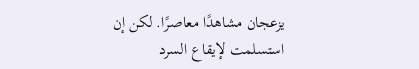يزعجان مشاهدًا معاصرًا. لكن إن استسلمت لإيقاع السرد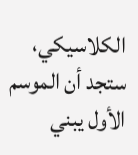الكلاسيكي، ستجد أن الموسم الأول يبني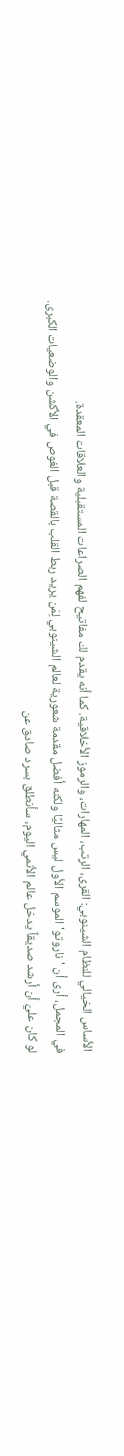الأساس الخيالي للنظام الشينوبي: القرى، الرتب، المهارات، والرموز الأخلاقية. كما أنه يقدم لك مفاتيح لفهم الصراعات المستقبلية والعلاقات المعقدة.
في المجمل، أرى أن 'ناروتو' الموسم الأول ليس مثاليًا ولكنه أفضل مقدمة شعورية لعالم الشينوبي لِمَن يريد ربط القلب بالقصة قبل الغوص في الأكشن والوضعيات الكبرى.
لو كان عليّ أن أرشد صديقاً يدخل عالم الأنمي اليوم، سأنطلق بسرد صادق عن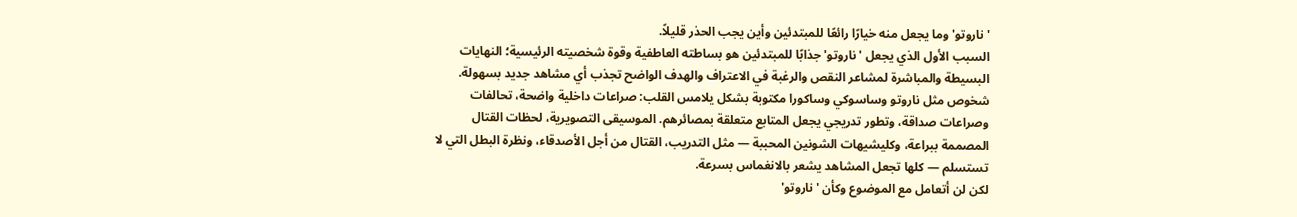'ناروتو' وما يجعل منه خيارًا رائعًا للمبتدئين وأين يجب الحذر قليلاً.
السبب الأول الذي يجعل 'ناروتو' جذابًا للمبتدئين هو بساطته العاطفية وقوة شخصيته الرئيسية؛ النهايات البسيطة والمباشرة لمشاعر النقص والرغبة في الاعتراف والهدف الواضح تجذب أي مشاهد جديد بسهولة. شخوص مثل ناروتو وساسوكي وساكورا مكتوبة بشكل يلامس القلب: صراعات داخلية واضحة، تحالفات وصراعات صداقة، وتطور تدريجي يجعل المتابع متعلقة بمصائرهم. الموسيقى التصويرية، لحظات القتال المصممة ببراعة، وكليشيهات الشونين المحببة — مثل التدريب، القتال من أجل الأصدقاء، ونظرة البطل التي لا تستسلم — كلها تجعل المشاهد يشعر بالانغماس بسرعة.
لكن لن أتعامل مع الموضوع وكأن 'ناروتو'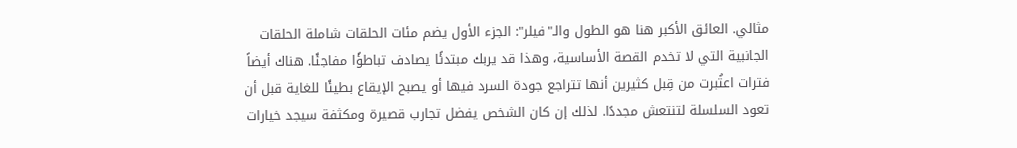مثالي. العائق الأكبر هنا هو الطول والـ"فيلر": الجزء الأول يضم مئات الحلقات شاملة الحلقات الجانبية التي لا تخدم القصة الأساسية، وهذا قد يربك مبتدئًا يصادف تباطؤًا مفاجئًا. هناك أيضاً فترات اعتُبرت من قِبل كثيرين أنها تتراجع جودة السرد فيها أو يصبح الإيقاع بطيئًا للغاية قبل أن تعود السلسلة لتنتعش مجددًا. لذلك إن كان الشخص يفضل تجارب قصيرة ومكثفة سيجد خيارات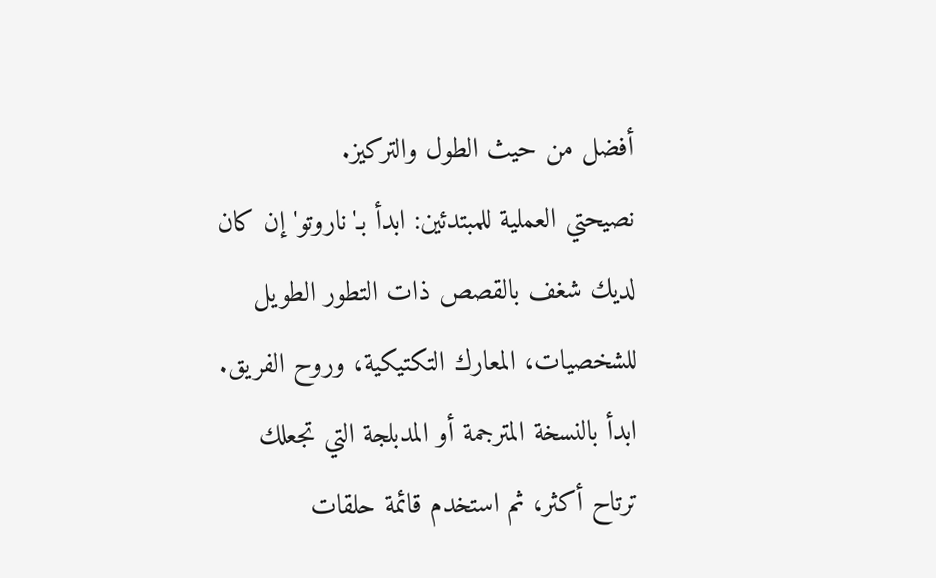أفضل من حيث الطول والتركيز.
نصيحتي العملية للمبتدئين: ابدأ بـ'ناروتو' إن كان لديك شغف بالقصص ذات التطور الطويل للشخصيات، المعارك التكتيكية، وروح الفريق. ابدأ بالنسخة المترجمة أو المدبلجة التي تجعلك ترتاح أكثر، ثم استخدم قائمة حلقات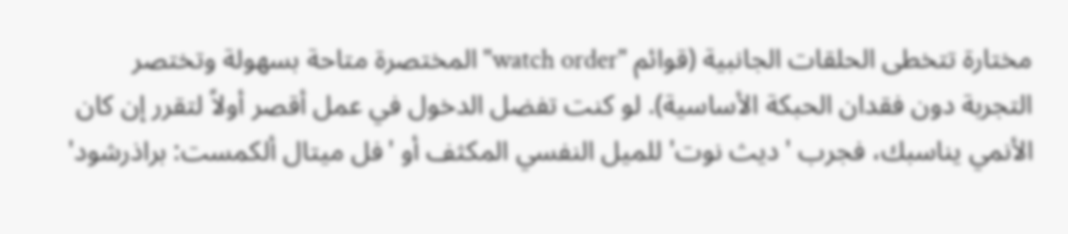مختارة تتخطى الحلقات الجانبية (قوائم "watch order" المختصرة متاحة بسهولة وتختصر التجربة دون فقدان الحبكة الأساسية). لو كنت تفضل الدخول في عمل أقصر أولاً لتقرر إن كان الأنمي يناسبك، فجرب 'ديث نوت' للميل النفسي المكثف أو 'فل ميتال ألكمست: براذرشود'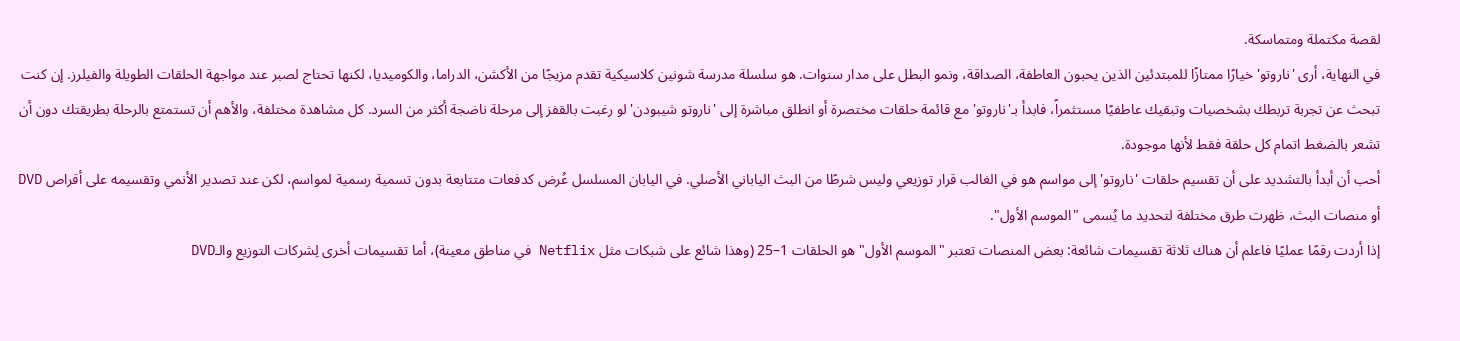لقصة مكتملة ومتماسكة.
في النهاية، أرى 'ناروتو' خيارًا ممتازًا للمبتدئين الذين يحبون العاطفة، الصداقة، ونمو البطل على مدار سنوات. هو سلسلة مدرسة شونين كلاسيكية تقدم مزيجًا من الأكشن، الدراما، والكوميديا، لكنها تحتاج لصبر عند مواجهة الحلقات الطويلة والفيلرز. إن كنت تبحث عن تجربة تربطك بشخصيات وتبقيك عاطفيًا مستثمراً، فابدأ بـ'ناروتو' مع قائمة حلقات مختصرة أو انطلق مباشرة إلى 'ناروتو شيبودن' لو رغبت بالقفز إلى مرحلة ناضجة أكثر من السرد. كل مشاهدة مختلفة، والأهم أن تستمتع بالرحلة بطريقتك دون أن تشعر بالضغط اتمام كل حلقة فقط لأنها موجودة.
أحب أن أبدأ بالتشديد على أن تقسيم حلقات 'ناروتو' إلى مواسم هو في الغالب قرار توزيعي وليس شرطًا من البث الياباني الأصلي. في اليابان المسلسل عُرض كدفعات متتابعة بدون تسمية رسمية لمواسم، لكن عند تصدير الأنمي وتقسيمه على أقراص DVD أو منصات البث، ظهرت طرق مختلفة لتحديد ما يُسمى "الموسم الأول".
إذا أردت رقمًا عمليًا فاعلم أن هناك ثلاثة تقسيمات شائعة: بعض المنصات تعتبر "الموسم الأول" هو الحلقات 1–25 (وهذا شائع على شبكات مثل Netflix في مناطق معينة)، أما تقسيمات أخرى لِشركات التوزيع والـDVD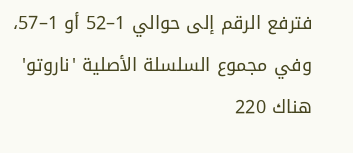فترفع الرقم إلى حوالي 1–52 أو 1–57، وفي مجموع السلسلة الأصلية 'ناروتو' هناك 220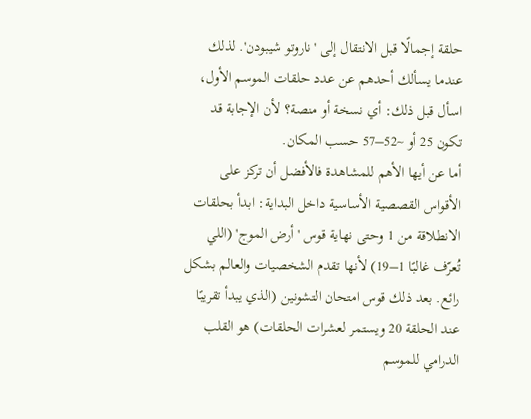حلقة إجمالًا قبل الانتقال إلى 'ناروتو شيبودن'. لذلك عندما يسألك أحدهم عن عدد حلقات الموسم الأول، اسأل قبل ذلك: أي نسخة أو منصة؟ لأن الإجابة قد تكون 25 أو ~52–57 حسب المكان.
أما عن أيها الأهم للمشاهدة فالأفضل أن تركز على الأقواس القصصية الأساسية داخل البداية: ابدأ بحلقات الانطلاقة من 1 وحتى نهاية قوس 'أرض الموج' (اللي تُعرّف غالبًا 1–19) لأنها تقدم الشخصيات والعالم بشكل رائع. بعد ذلك قوس امتحان التشونين (الذي يبدأ تقريبًا عند الحلقة 20 ويستمر لعشرات الحلقات) هو القلب الدرامي للموسم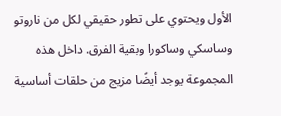الأول ويحتوي على تطور حقيقي لكل من ناروتو وساسكي وساكورا وبقية الفرق. داخل هذه المجموعة يوجد أيضًا مزيج من حلقات أساسية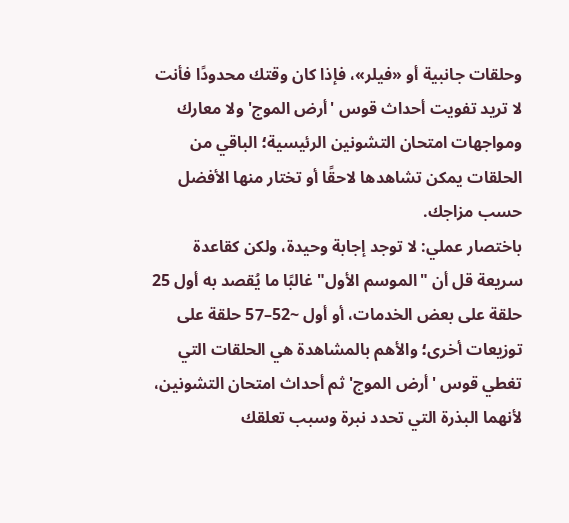وحلقات جانبية أو «فيلر»، فإذا كان وقتك محدودًا فأنت لا تريد تفويت أحداث قوس 'أرض الموج' ولا معارك ومواجهات امتحان التشونين الرئيسية؛ الباقي من الحلقات يمكن تشاهدها لاحقًا أو تختار منها الأفضل حسب مزاجك.
باختصار عملي: لا توجد إجابة وحيدة، ولكن كقاعدة سريعة قل أن "الموسم الأول" غالبًا ما يُقصد به أول 25 حلقة على بعض الخدمات، أو أول ~52–57 حلقة على توزيعات أخرى؛ والأهم بالمشاهدة هي الحلقات التي تغطي قوس 'أرض الموج' ثم أحداث امتحان التشونين، لأنهما البذرة التي تحدد نبرة وسبب تعلقك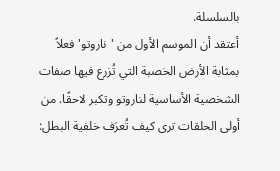بالسلسلة.
أعتقد أن الموسم الأول من 'ناروتو' فعلاً بمثابة الأرض الخصبة التي تُزرع فيها صفات الشخصية الأساسية لناروتو وتكبر لاحقًا. من أولى الحلقات ترى كيف تُعرَف خلفية البطل: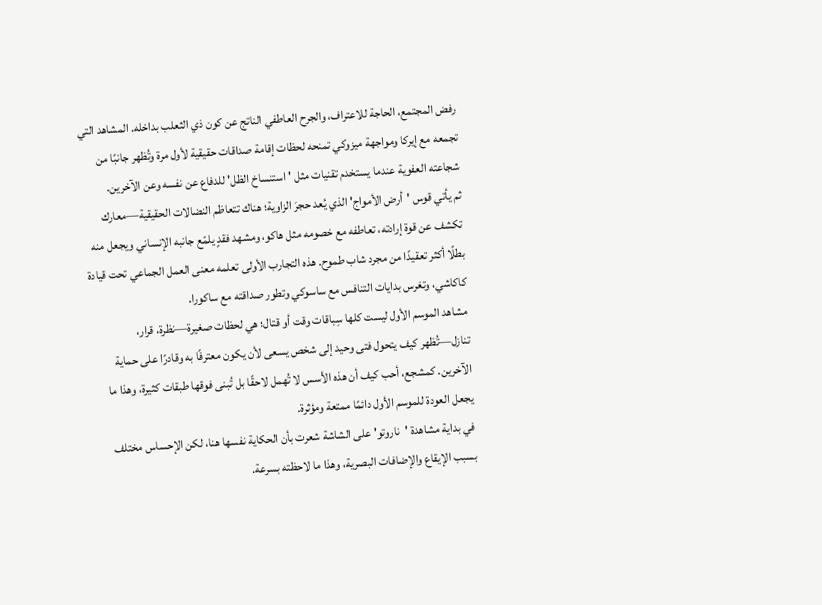رفض المجتمع، الحاجة للاعتراف، والجرح العاطفي الناتج عن كون ذي الثعلب بداخله. المشاهد التي تجمعه مع إيركا ومواجهة ميزوكي تمنحه لحظات إقامة صداقات حقيقية لأول مرة وتُظهر جانبًا من شجاعته العفوية عندما يستخدم تقنيات مثل 'استنساخ الظل' للدفاع عن نفسه وعن الآخرين.
ثم يأتي قوس 'أرض الأمواج' الذي يُعد حجرَ الزاوية؛ هناك تتعاظم النضالات الحقيقية—معارك تكشف عن قوة إرادته، تعاطفه مع خصومه مثل هاكو، ومشهد فقدٍ يلمّع جانبه الإنساني ويجعل منه بطلًا أكثر تعقيدًا من مجرد شاب طموح. هذه التجارب الأولى تعلمه معنى العمل الجماعي تحت قيادة كاكاشي، وتغرس بدايات التنافس مع ساسوكي وتطور صداقته مع ساكورا.
مشاهد الموسم الأول ليست كلها سِباقات وقت أو قتال؛ هي لحظات صغيرة—نظرة، قرار، تنازل—تُظهر كيف يتحول فتى وحيد إلى شخص يسعى لأن يكون معترفًا به وقادرًا على حماية الآخرين. كمشجع، أحب كيف أن هذه الأسس لا تُهمل لاحقًا بل تُبنى فوقها طبقات كثيرة، وهذا ما يجعل العودة للموسم الأول دائمًا ممتعة ومؤثرة.
في بداية مشاهدة 'ناروتو' على الشاشة شعرت بأن الحكاية نفسها هنا، لكن الإحساس مختلف بسبب الإيقاع والإضافات البصرية، وهذا ما لاحظته بسرعة.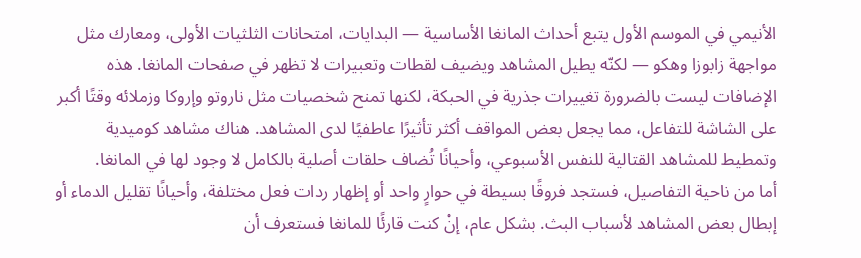الأنيمي في الموسم الأول يتبع أحداث المانغا الأساسية — البدايات، امتحانات الثلثيات الأولى، ومعارك مثل مواجهة زابوزا وهكو — لكنّه يطيل المشاهد ويضيف لقطات وتعبيرات لا تظهر في صفحات المانغا. هذه الإضافات ليست بالضرورة تغييرات جذرية في الحبكة، لكنها تمنح شخصيات مثل ناروتو وإروكا وزملائه وقتًا أكبر على الشاشة للتفاعل، مما يجعل بعض المواقف أكثر تأثيرًا عاطفيًا لدى المشاهد. هناك مشاهد كوميدية وتمطيط للمشاهد القتالية للنفس الأسبوعي، وأحيانًا تُضاف حلقات أصلية بالكامل لا وجود لها في المانغا.
أما من ناحية التفاصيل، فستجد فروقًا بسيطة في حوارٍ واحد أو إظهار ردات فعل مختلفة، وأحيانًا تقليل الدماء أو إبطال بعض المشاهد لأسباب البث. بشكل عام، إنْ كنت قارئًا للمانغا فستعرف أن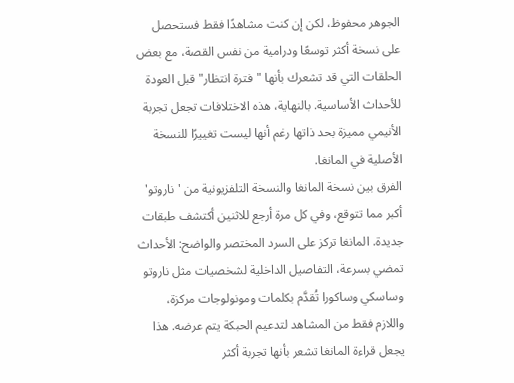الجوهر محفوظ، لكن إن كنت مشاهدًا فقط فستحصل على نسخة أكثر توسعًا ودرامية من نفس القصة، مع بعض الحلقات التي قد تشعرك بأنها "فترة انتظار" قبل العودة للأحداث الأساسية. بالنهاية، هذه الاختلافات تجعل تجربة الأنيمي مميزة بحد ذاتها رغم أنها ليست تغييرًا للنسخة الأصلية في المانغا.
الفرق بين نسخة المانغا والنسخة التلفزيونية من 'ناروتو' أكبر مما تتوقع، وفي كل مرة أرجع للاثنين أكتشف طبقات جديدة. المانغا تركز على السرد المختصر والواضح: الأحداث تمضي بسرعة، التفاصيل الداخلية لشخصيات مثل ناروتو وساسكي وساكورا تُقدَّم بكلمات ومونولوجات مركزة، واللازم فقط من المشاهد لتدعيم الحبكة يتم عرضه. هذا يجعل قراءة المانغا تشعر بأنها تجربة أكثر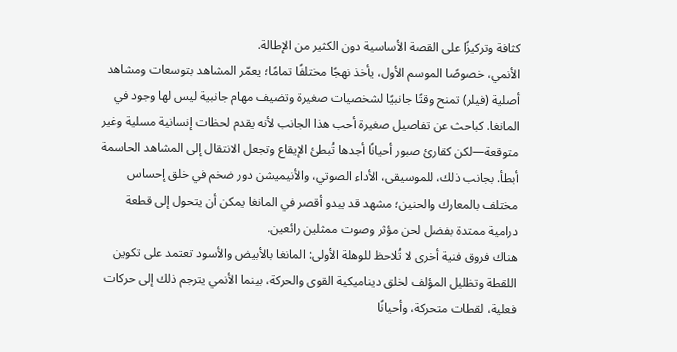كثافة وتركيزًا على القصة الأساسية دون الكثير من الإطالة.
الأنمي، خصوصًا الموسم الأول، يأخذ نهجًا مختلفًا تمامًا؛ يعمّر المشاهد بتوسعات ومشاهد أصلية (فيلر) تمنح وقتًا جانبيًا لشخصيات صغيرة وتضيف مهام جانبية ليس لها وجود في المانغا. كباحث عن تفاصيل صغيرة أحب هذا الجانب لأنه يقدم لحظات إنسانية مسلية وغير متوقعة—لكن كقارئ صبور أحيانًا أجدها تُبطئ الإيقاع وتجعل الانتقال إلى المشاهد الحاسمة أبطأ. بجانب ذلك، للموسيقى، الأداء الصوتي، والأنيميشن دور ضخم في خلق إحساس مختلف بالمعارك والحنين؛ مشهد قد يبدو أقصر في المانغا يمكن أن يتحول إلى قطعة درامية ممتدة بفضل لحن مؤثر وصوت ممثلين رائعين.
هناك فروق فنية أخرى لا تُلاحظ للوهلة الأولى: المانغا بالأبيض والأسود تعتمد على تكوين اللقطة وتظليل المؤلف لخلق ديناميكية القوى والحركة، بينما الأنمي يترجم ذلك إلى حركات فعلية، لقطات متحركة، وأحيانًا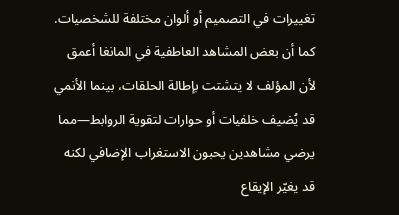تغييرات في التصميم أو ألوان مختلفة للشخصيات. كما أن بعض المشاهد العاطفية في المانغا أعمق لأن المؤلف لا يتشتت بإطالة الحلقات، بينما الأنمي قد يُضيف خلفيات أو حوارات لتقوية الروابط—مما يرضي مشاهدين يحبون الاستغراب الإضافي لكنه قد يغيّر الإيقاع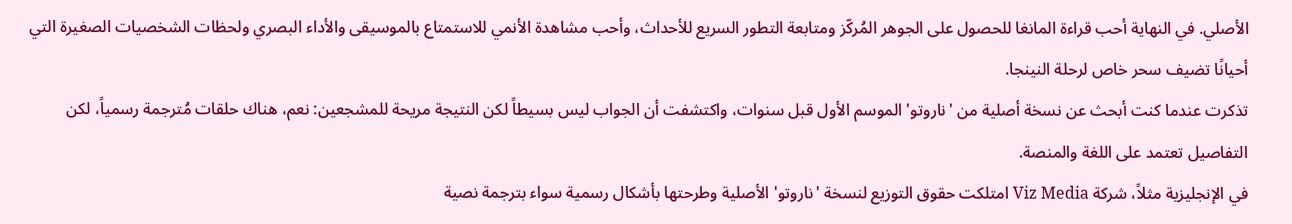الأصلي. في النهاية أحب قراءة المانغا للحصول على الجوهر المُركّز ومتابعة التطور السريع للأحداث، وأحب مشاهدة الأنمي للاستمتاع بالموسيقى والأداء البصري ولحظات الشخصيات الصغيرة التي أحيانًا تضيف سحر خاص لرحلة النينجا.
تذكرت عندما كنت أبحث عن نسخة أصلية من 'ناروتو' الموسم الأول قبل سنوات، واكتشفت أن الجواب ليس بسيطاً لكن النتيجة مريحة للمشجعين: نعم، هناك حلقات مُترجمة رسمياً، لكن التفاصيل تعتمد على اللغة والمنصة.
في الإنجليزية مثلاً، شركة Viz Media امتلكت حقوق التوزيع لنسخة 'ناروتو' الأصلية وطرحتها بأشكال رسمية سواء بترجمة نصية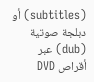(subtitles) أو دبلجة صوتية (dub) عبر أقراص DVD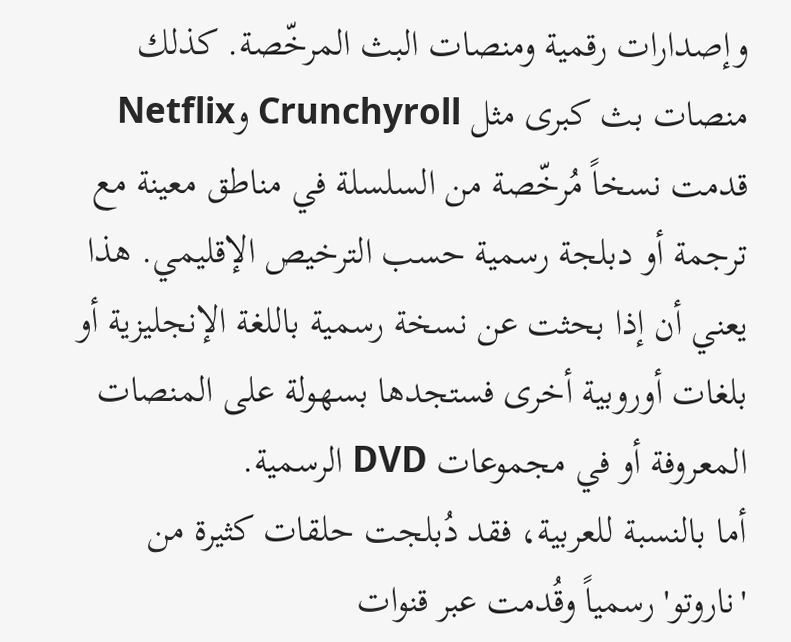وإصدارات رقمية ومنصات البث المرخّصة. كذلك منصات بث كبرى مثل Crunchyroll وNetflix قدمت نسخاً مُرخّصة من السلسلة في مناطق معينة مع ترجمة أو دبلجة رسمية حسب الترخيص الإقليمي. هذا يعني أن إذا بحثت عن نسخة رسمية باللغة الإنجليزية أو بلغات أوروبية أخرى فستجدها بسهولة على المنصات المعروفة أو في مجموعات DVD الرسمية.
أما بالنسبة للعربية، فقد دُبلجت حلقات كثيرة من 'ناروتو' رسمياً وقُدمت عبر قنوات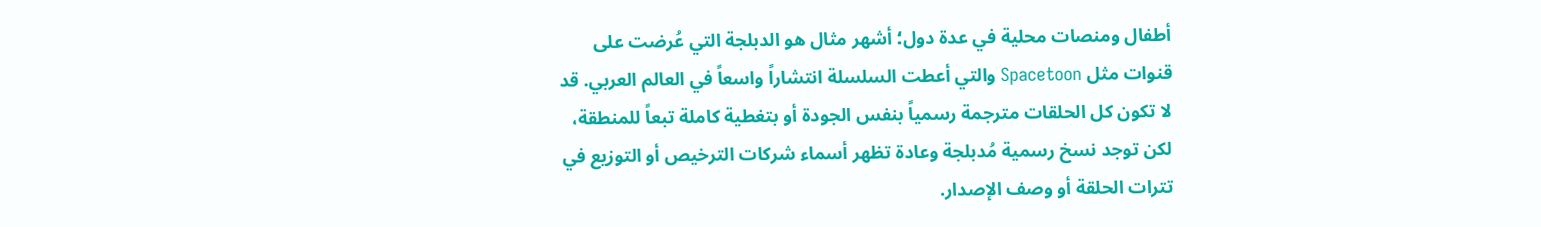أطفال ومنصات محلية في عدة دول؛ أشهر مثال هو الدبلجة التي عُرضت على قنوات مثل Spacetoon والتي أعطت السلسلة انتشاراً واسعاً في العالم العربي. قد لا تكون كل الحلقات مترجمة رسمياً بنفس الجودة أو بتغطية كاملة تبعاً للمنطقة، لكن توجد نسخ رسمية مُدبلجة وعادة تظهر أسماء شركات الترخيص أو التوزيع في تترات الحلقة أو وصف الإصدار.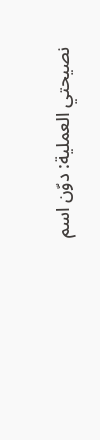نصيحتي العملية: دوّن اسم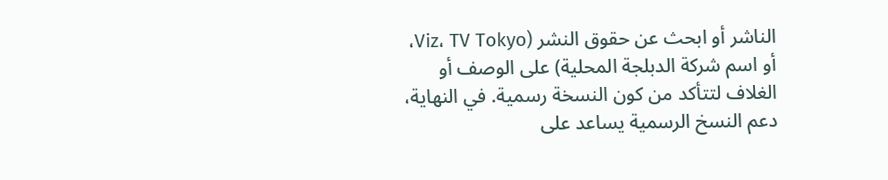الناشر أو ابحث عن حقوق النشر (Viz، TV Tokyo، أو اسم شركة الدبلجة المحلية) على الوصف أو الغلاف لتتأكد من كون النسخة رسمية. في النهاية، دعم النسخ الرسمية يساعد على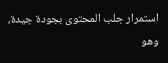استمرار جلب المحتوى بجودة جيدة، وهو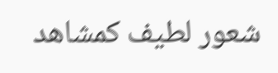شعور لطيف كمشاهد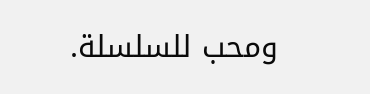ومحب للسلسلة.